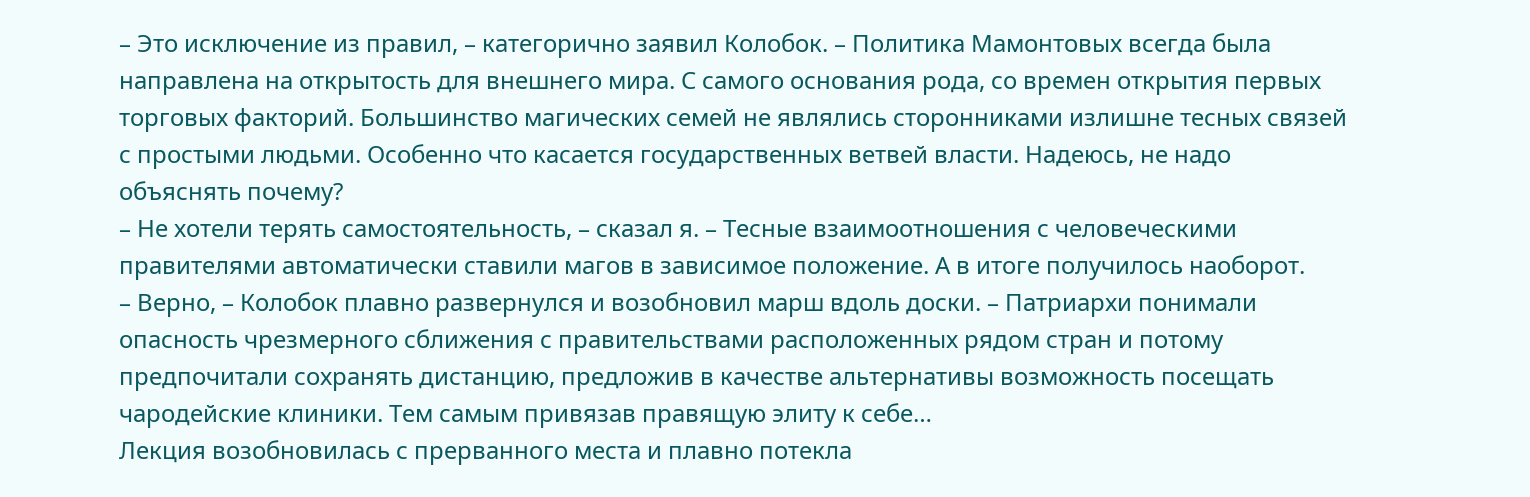– Это исключение из правил, – категорично заявил Колобок. – Политика Мамонтовых всегда была направлена на открытость для внешнего мира. С самого основания рода, со времен открытия первых торговых факторий. Большинство магических семей не являлись сторонниками излишне тесных связей с простыми людьми. Особенно что касается государственных ветвей власти. Надеюсь, не надо объяснять почему?
– Не хотели терять самостоятельность, – сказал я. – Тесные взаимоотношения с человеческими правителями автоматически ставили магов в зависимое положение. А в итоге получилось наоборот.
– Верно, – Колобок плавно развернулся и возобновил марш вдоль доски. – Патриархи понимали опасность чрезмерного сближения с правительствами расположенных рядом стран и потому предпочитали сохранять дистанцию, предложив в качестве альтернативы возможность посещать чародейские клиники. Тем самым привязав правящую элиту к себе…
Лекция возобновилась с прерванного места и плавно потекла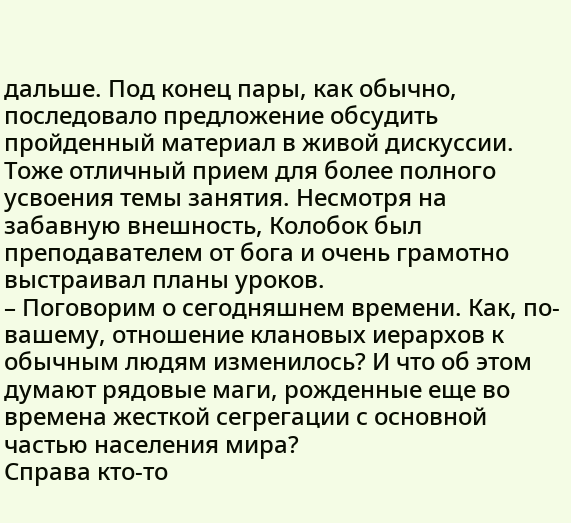дальше. Под конец пары, как обычно, последовало предложение обсудить пройденный материал в живой дискуссии.
Тоже отличный прием для более полного усвоения темы занятия. Несмотря на забавную внешность, Колобок был преподавателем от бога и очень грамотно выстраивал планы уроков.
– Поговорим о сегодняшнем времени. Как, по-вашему, отношение клановых иерархов к обычным людям изменилось? И что об этом думают рядовые маги, рожденные еще во времена жесткой сегрегации с основной частью населения мира?
Справа кто-то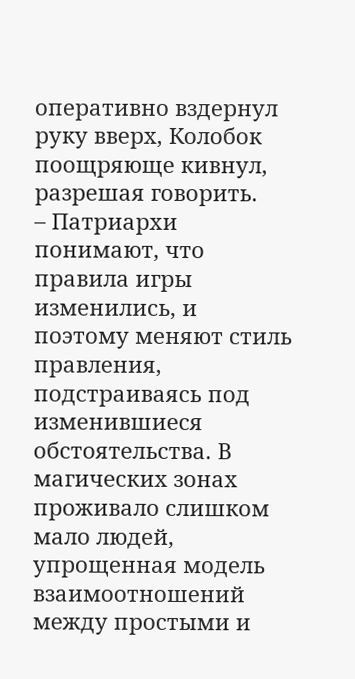оперативно вздернул руку вверх, Колобок поощряюще кивнул, разрешая говорить.
– Патриархи понимают, что правила игры изменились, и поэтому меняют стиль правления, подстраиваясь под изменившиеся обстоятельства. В магических зонах проживало слишком мало людей, упрощенная модель взаимоотношений между простыми и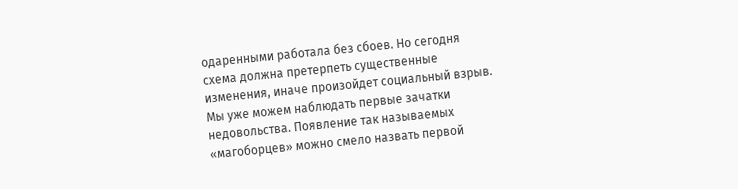одаренными работала без сбоев. Но сегодня схема должна претерпеть существенные изменения, иначе произойдет социальный взрыв. Мы уже можем наблюдать первые зачатки недовольства. Появление так называемых «магоборцев» можно смело назвать первой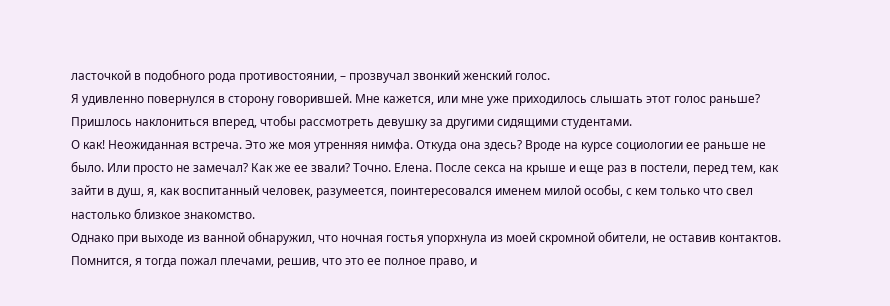ласточкой в подобного рода противостоянии, – прозвучал звонкий женский голос.
Я удивленно повернулся в сторону говорившей. Мне кажется, или мне уже приходилось слышать этот голос раньше?
Пришлось наклониться вперед, чтобы рассмотреть девушку за другими сидящими студентами.
О как! Неожиданная встреча. Это же моя утренняя нимфа. Откуда она здесь? Вроде на курсе социологии ее раньше не было. Или просто не замечал? Как же ее звали? Точно. Елена. После секса на крыше и еще раз в постели, перед тем, как зайти в душ, я, как воспитанный человек, разумеется, поинтересовался именем милой особы, с кем только что свел настолько близкое знакомство.
Однако при выходе из ванной обнаружил, что ночная гостья упорхнула из моей скромной обители, не оставив контактов. Помнится, я тогда пожал плечами, решив, что это ее полное право, и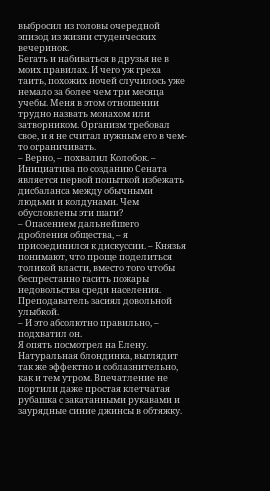выбросил из головы очередной эпизод из жизни студенческих вечеринок.
Бегать и набиваться в друзья не в моих правилах. И чего уж греха таить, похожих ночей случилось уже немало за более чем три месяца учебы. Меня в этом отношении трудно назвать монахом или затворником. Организм требовал свое, и я не считал нужным его в чем-то ограничивать.
– Верно, – похвалил Колобок. – Инициатива по созданию Сената является первой попыткой избежать дисбаланса между обычными людьми и колдунами. Чем обусловлены эти шаги?
– Опасением дальнейшего дробления общества, – я присоединился к дискуссии. – Князья понимают, что проще поделиться толикой власти, вместо того чтобы беспрестанно гасить пожары недовольства среди населения.
Преподаватель засиял довольной улыбкой.
– И это абсолютно правильно, – подхватил он.
Я опять посмотрел на Елену. Натуральная блондинка, выглядит так же эффектно и соблазнительно, как и тем утром. Впечатление не портили даже простая клетчатая рубашка с закатанными рукавами и заурядные синие джинсы в обтяжку.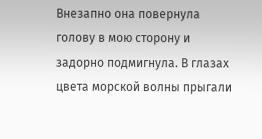Внезапно она повернула голову в мою сторону и задорно подмигнула. В глазах цвета морской волны прыгали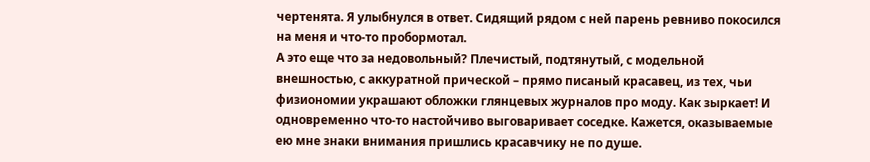чертенята. Я улыбнулся в ответ. Сидящий рядом с ней парень ревниво покосился на меня и что-то пробормотал.
А это еще что за недовольный? Плечистый, подтянутый, с модельной внешностью, с аккуратной прической – прямо писаный красавец, из тех, чьи физиономии украшают обложки глянцевых журналов про моду. Как зыркает! И одновременно что-то настойчиво выговаривает соседке. Кажется, оказываемые ею мне знаки внимания пришлись красавчику не по душе.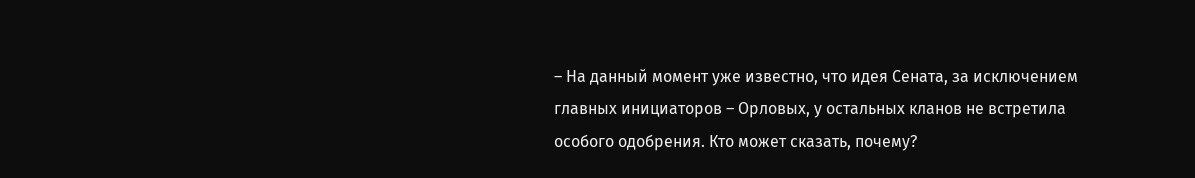– На данный момент уже известно, что идея Сената, за исключением главных инициаторов – Орловых, у остальных кланов не встретила особого одобрения. Кто может сказать, почему?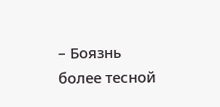– Боязнь более тесной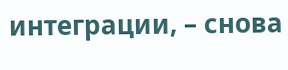интеграции, – снова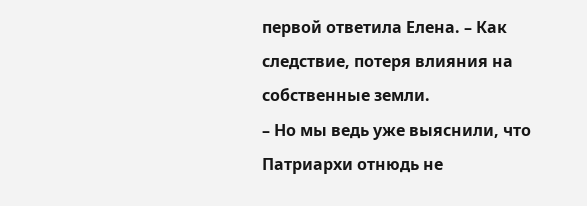первой ответила Елена. – Как следствие, потеря влияния на собственные земли.
– Но мы ведь уже выяснили, что Патриархи отнюдь не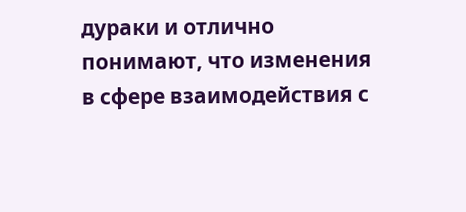дураки и отлично понимают, что изменения в сфере взаимодействия с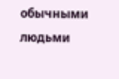обычными людьми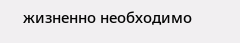жизненно необходимо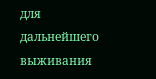для дальнейшего выживания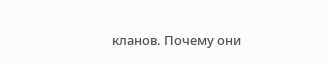кланов. Почему они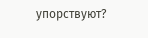упорствуют?